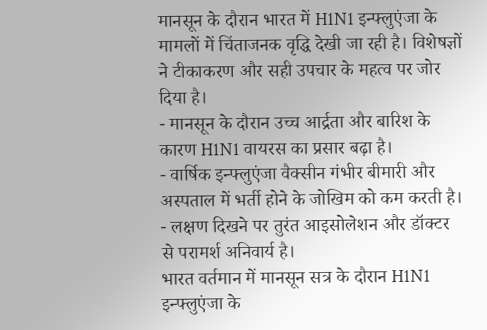मानसून के दौरान भारत में H1N1 इन्फ्लुएंजा के मामलों में चिंताजनक वृद्धि देखी जा रही है। विशेषज्ञों ने टीकाकरण और सही उपचार के महत्व पर जोर दिया है।
- मानसून के दौरान उच्च आर्द्रता और बारिश के कारण H1N1 वायरस का प्रसार बढ़ा है।
- वार्षिक इन्फ्लुएंजा वैक्सीन गंभीर बीमारी और अस्पताल में भर्ती होने के जोखिम को कम करती है।
- लक्षण दिखने पर तुरंत आइसोलेशन और डॉक्टर से परामर्श अनिवार्य है।
भारत वर्तमान में मानसून सत्र के दौरान H1N1 इन्फ्लुएंजा के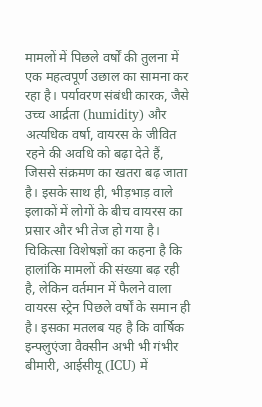मामलों में पिछले वर्षों की तुलना में एक महत्वपूर्ण उछाल का सामना कर रहा है। पर्यावरण संबंधी कारक, जैसे उच्च आर्द्रता (humidity) और अत्यधिक वर्षा, वायरस के जीवित रहने की अवधि को बढ़ा देते हैं, जिससे संक्रमण का खतरा बढ़ जाता है। इसके साथ ही, भीड़भाड़ वाले इलाकों में लोगों के बीच वायरस का प्रसार और भी तेज हो गया है।
चिकित्सा विशेषज्ञों का कहना है कि हालांकि मामलों की संख्या बढ़ रही है, लेकिन वर्तमान में फैलने वाला वायरस स्ट्रेन पिछले वर्षों के समान ही है। इसका मतलब यह है कि वार्षिक इन्फ्लुएंजा वैक्सीन अभी भी गंभीर बीमारी, आईसीयू (ICU) में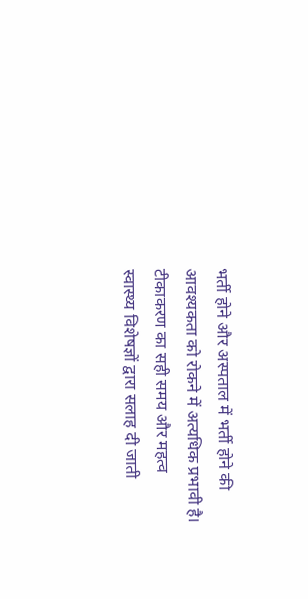भर्ती होने और अस्पताल में भर्ती होने की आवश्यकता को रोकने में अत्यधिक प्रभावी है।
टीकाकरण का सही समय और महत्व
स्वास्थ्य विशेषज्ञों द्वारा सलाह दी जाती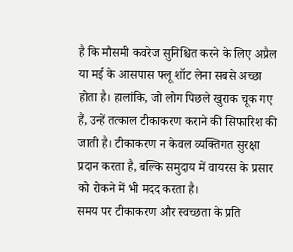है कि मौसमी कवरेज सुनिश्चित करने के लिए अप्रैल या मई के आसपास फ्लू शॉट लेना सबसे अच्छा होता है। हालांकि, जो लोग पिछले खुराक चूक गए हैं, उन्हें तत्काल टीकाकरण कराने की सिफारिश की जाती है। टीकाकरण न केवल व्यक्तिगत सुरक्षा प्रदान करता है, बल्कि समुदाय में वायरस के प्रसार को रोकने में भी मदद करता है।
समय पर टीकाकरण और स्वच्छता के प्रति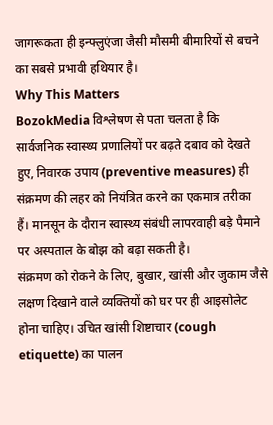जागरूकता ही इन्फ्लुएंजा जैसी मौसमी बीमारियों से बचने का सबसे प्रभावी हथियार है।
Why This Matters
BozokMedia विश्लेषण से पता चलता है कि सार्वजनिक स्वास्थ्य प्रणालियों पर बढ़ते दबाव को देखते हुए, निवारक उपाय (preventive measures) ही संक्रमण की लहर को नियंत्रित करने का एकमात्र तरीका हैं। मानसून के दौरान स्वास्थ्य संबंधी लापरवाही बड़े पैमाने पर अस्पताल के बोझ को बढ़ा सकती है।
संक्रमण को रोकने के लिए, बुखार, खांसी और जुकाम जैसे लक्षण दिखाने वाले व्यक्तियों को घर पर ही आइसोलेट होना चाहिए। उचित खांसी शिष्टाचार (cough etiquette) का पालन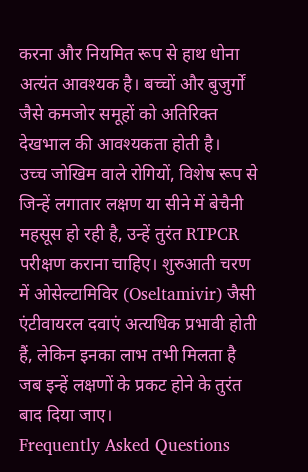करना और नियमित रूप से हाथ धोना अत्यंत आवश्यक है। बच्चों और बुजुर्गों जैसे कमजोर समूहों को अतिरिक्त देखभाल की आवश्यकता होती है।
उच्च जोखिम वाले रोगियों, विशेष रूप से जिन्हें लगातार लक्षण या सीने में बेचैनी महसूस हो रही है, उन्हें तुरंत RTPCR परीक्षण कराना चाहिए। शुरुआती चरण में ओसेल्टामिविर (Oseltamivir) जैसी एंटीवायरल दवाएं अत्यधिक प्रभावी होती हैं, लेकिन इनका लाभ तभी मिलता है जब इन्हें लक्षणों के प्रकट होने के तुरंत बाद दिया जाए।
Frequently Asked Questions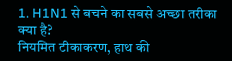1. H1N1 से बचने का सबसे अच्छा तरीका क्या है?
नियमित टीकाकरण, हाथ की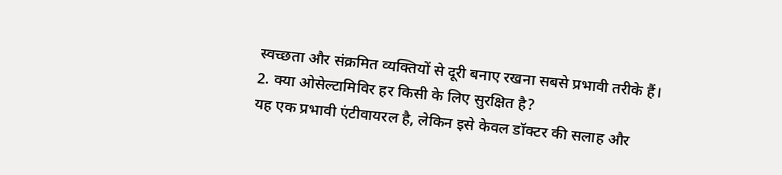स्वच्छता और संक्रमित व्यक्तियों से दूरी बनाए रखना सबसे प्रभावी तरीके हैं।
2. क्या ओसेल्टामिविर हर किसी के लिए सुरक्षित है?
यह एक प्रभावी एंटीवायरल है, लेकिन इसे केवल डॉक्टर की सलाह और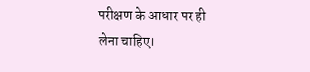परीक्षण के आधार पर ही लेना चाहिए।